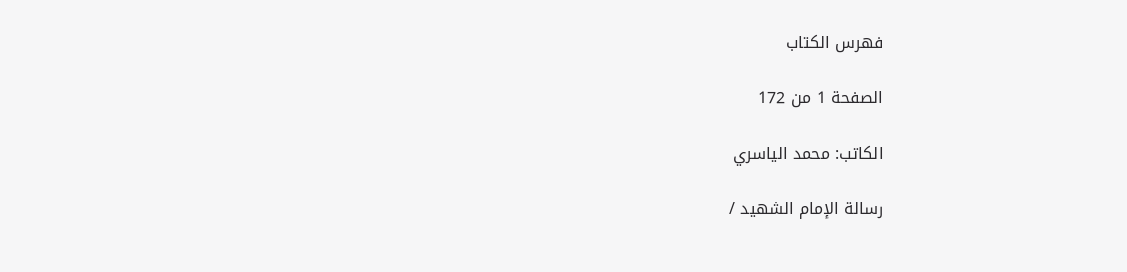فهرس الكتاب

الصفحة 1 من 172

الكاتب: محمد الياسري

رسالة الإمام الشهيد /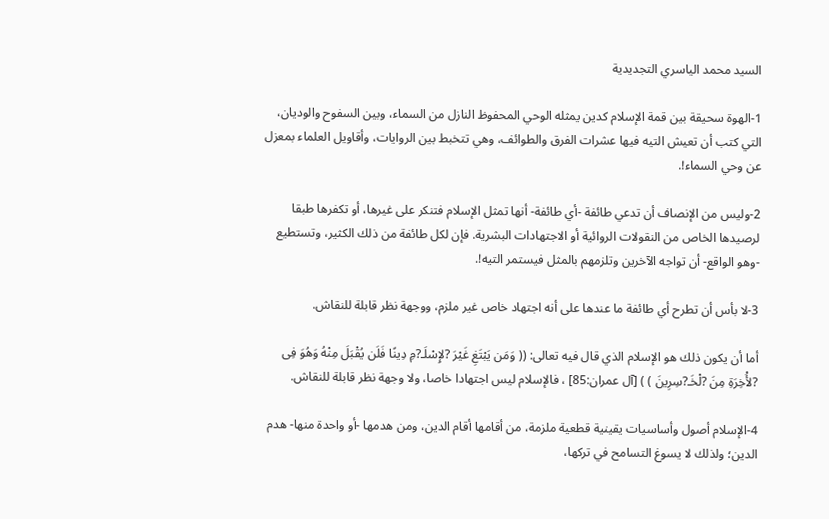السيد محمد الياسري التجديدية

1-الهوة سحيقة بين قمة الإسلام كدين يمثله الوحي المحفوظ النازل من السماء، وبين السفوح والوديان، التي كتب أن تعيش التيه فيها عشرات الفرق والطوائف، وهي تتخبط بين الروايات، وأقاويل العلماء بمعزل عن وحي السماء!.

2-وليس من الإنصاف أن تدعي طائفة -أي طائفة- أنها تمثل الإسلام فتنكر على غيرها، أو تكفرها طبقا لرصيدها الخاص من النقولات الروائية أو الاجتهادات البشرية. فإن لكل طائفة من ذلك الكثير، وتستطيع -وهو الواقع- أن تواجه الآخرين وتلزمهم بالمثل فيستمر التيه!.

3-لا بأس أن تطرح أي طائفة ما عندها على أنه اجتهاد خاص غير ملزم، ووجهة نظر قابلة للنقاش.

أما أن يكون ذلك هو الإسلام الذي قال فيه تعالى: (( وَمَن يَبْتَغِ غَيْرَ ?لإِسْلَـ?مِ دِينًا فَلَن يُقْبَلَ مِنْهُ وَهُوَ فِى ?لأَْخِرَةِ مِنَ ?لْخَـ?سِرِينَ ) ) [آل عمران:85] ، فالإسلام ليس اجتهادا خاصا، ولا وجهة نظر قابلة للنقاش.

4-الإسلام أصول وأساسيات يقينية قطعية ملزمة، من أقامها أقام الدين، ومن هدمها -أو واحدة منها- هدم الدين؛ ولذلك لا يسوغ التسامح في تركها،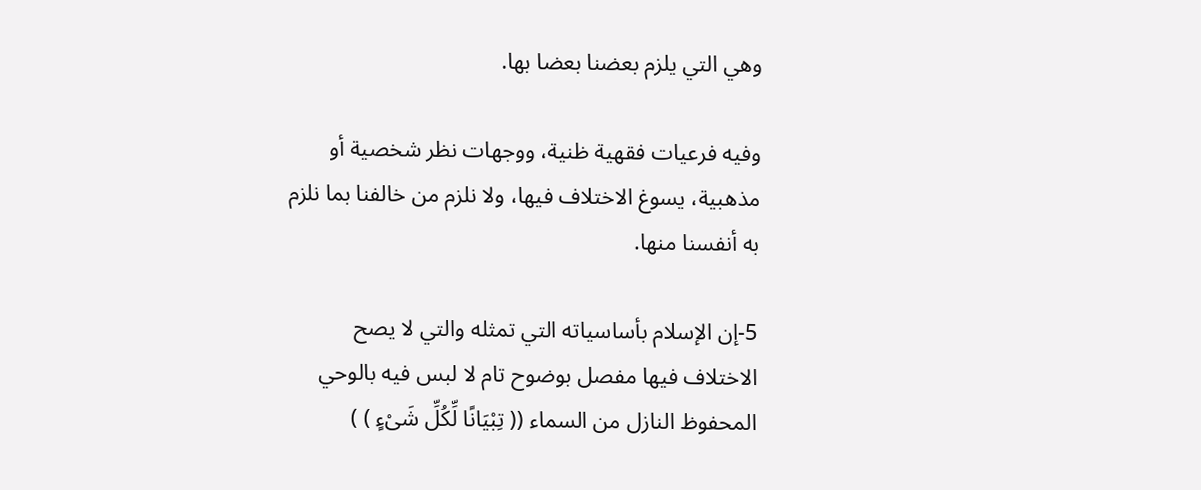وهي التي يلزم بعضنا بعضا بها.

وفيه فرعيات فقهية ظنية، ووجهات نظر شخصية أو مذهبية، يسوغ الاختلاف فيها، ولا نلزم من خالفنا بما نلزم به أنفسنا منها.

5-إن الإسلام بأساسياته التي تمثله والتي لا يصح الاختلاف فيها مفصل بوضوح تام لا لبس فيه بالوحي المحفوظ النازل من السماء (( تِبْيَانًا لِّكُلِّ شَىْءٍ ) )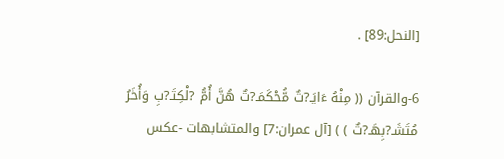[النحل:89] .

6-والقرآن (( مِنْهُ ءَايَـ?تٌ مُّحْكَمَـ?تٌ هُنَّ أُمُّ ?لْكِتَـ?بِ وَأُخَرُ مُتَشَـ?بِهَـ?تٌ ) ) [آل عمران:7] والمتشابهات -عكس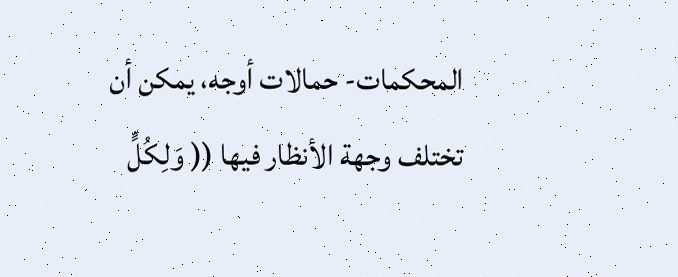المحكمات- حمالات أوجه، يمكن أن تختلف وجهة الأنظار فيها (( وَلِكُلٍّ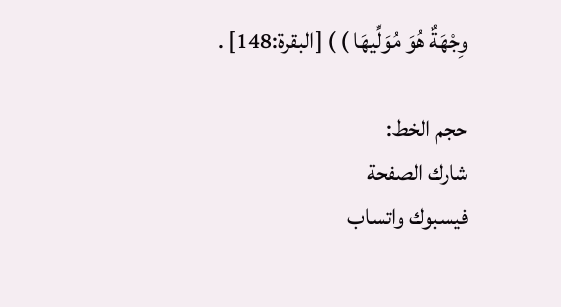وِجْهَةٌ هُوَ مُوَلِّيهَا ) ) [البقرة:148] .

حجم الخط:
شارك الصفحة
فيسبوك واتساب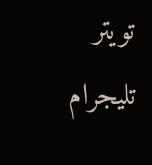تويتر تليجرام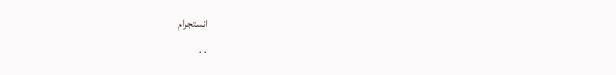انستجرام
. .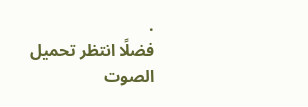.
فضلًا انتظر تحميل الصوت